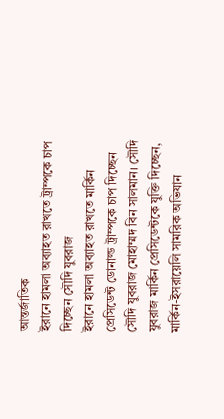আন্তর্জাতিক
ইরানে হামলা অব্যাহত রাখতে ট্রাম্পকে চাপ দিচ্ছেন সৌদি যুবরাজ
ইরানে হামলা অব্যাহত রাখতে মার্কিন প্রেসিডেন্ট ডোনাল্ড ট্রাম্পকে চাপ দিচ্ছেন সৌদি যুবরাজ মোহাম্মদ বিন সালমান। সৌদি যুবরাজ মার্কিন প্রেসিডেন্টকে যুক্তি দিচ্ছেন, মার্কিন-ইসরায়েলি সামরিক অভিযান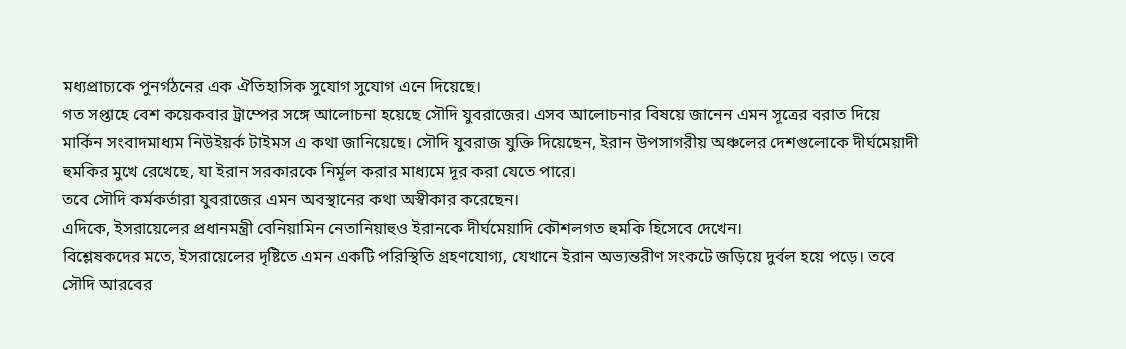মধ্যপ্রাচ্যকে পুনর্গঠনের এক ঐতিহাসিক সুযোগ সুযোগ এনে দিয়েছে।
গত সপ্তাহে বেশ কয়েকবার ট্রাম্পের সঙ্গে আলোচনা হয়েছে সৌদি যুবরাজের। এসব আলোচনার বিষয়ে জানেন এমন সূত্রের বরাত দিয়ে মার্কিন সংবাদমাধ্যম নিউইয়র্ক টাইমস এ কথা জানিয়েছে। সৌদি যুবরাজ যুক্তি দিয়েছেন, ইরান উপসাগরীয় অঞ্চলের দেশগুলোকে দীর্ঘমেয়াদী হুমকির মুখে রেখেছে, যা ইরান সরকারকে নির্মূল করার মাধ্যমে দূর করা যেতে পারে।
তবে সৌদি কর্মকর্তারা যুবরাজের এমন অবস্থানের কথা অস্বীকার করেছেন।
এদিকে, ইসরায়েলের প্রধানমন্ত্রী বেনিয়ামিন নেতানিয়াহুও ইরানকে দীর্ঘমেয়াদি কৌশলগত হুমকি হিসেবে দেখেন।
বিশ্লেষকদের মতে, ইসরায়েলের দৃষ্টিতে এমন একটি পরিস্থিতি গ্রহণযোগ্য, যেখানে ইরান অভ্যন্তরীণ সংকটে জড়িয়ে দুর্বল হয়ে পড়ে। তবে সৌদি আরবের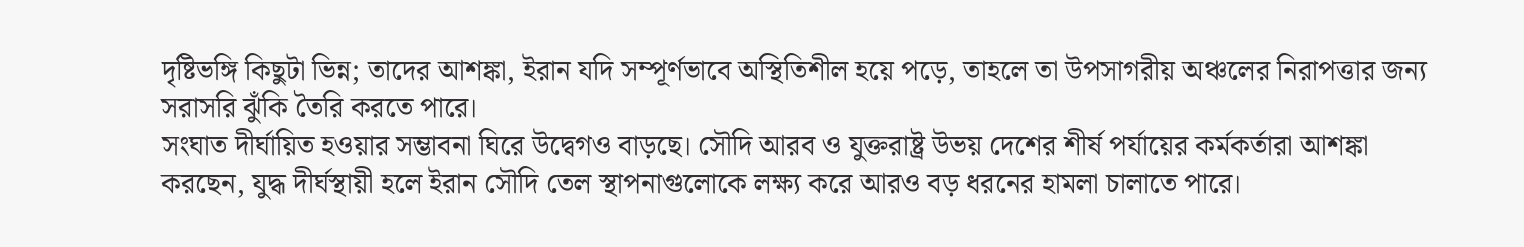দৃষ্টিভঙ্গি কিছুটা ভিন্ন; তাদের আশঙ্কা, ইরান যদি সম্পূর্ণভাবে অস্থিতিশীল হয়ে পড়ে, তাহলে তা উপসাগরীয় অঞ্চলের নিরাপত্তার জন্য সরাসরি ঝুঁকি তৈরি করতে পারে।
সংঘাত দীর্ঘায়িত হওয়ার সম্ভাবনা ঘিরে উদ্বেগও বাড়ছে। সৌদি আরব ও যুক্তরাষ্ট্র উভয় দেশের শীর্ষ পর্যায়ের কর্মকর্তারা আশঙ্কা করছেন, যুদ্ধ দীর্ঘস্থায়ী হলে ইরান সৌদি তেল স্থাপনাগুলোকে লক্ষ্য করে আরও বড় ধরনের হামলা চালাতে পারে।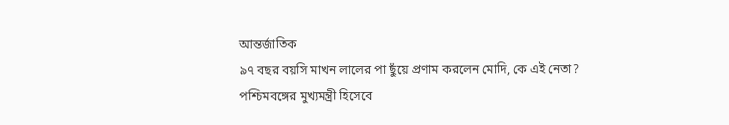আন্তর্জাতিক
৯৭ বছর বয়সি মাখন লালের পা ছুঁয়ে প্রণাম করলেন মোদি, কে এই নেতা?
পশ্চিমবঙ্গের মুখ্যমন্ত্রী হিসেবে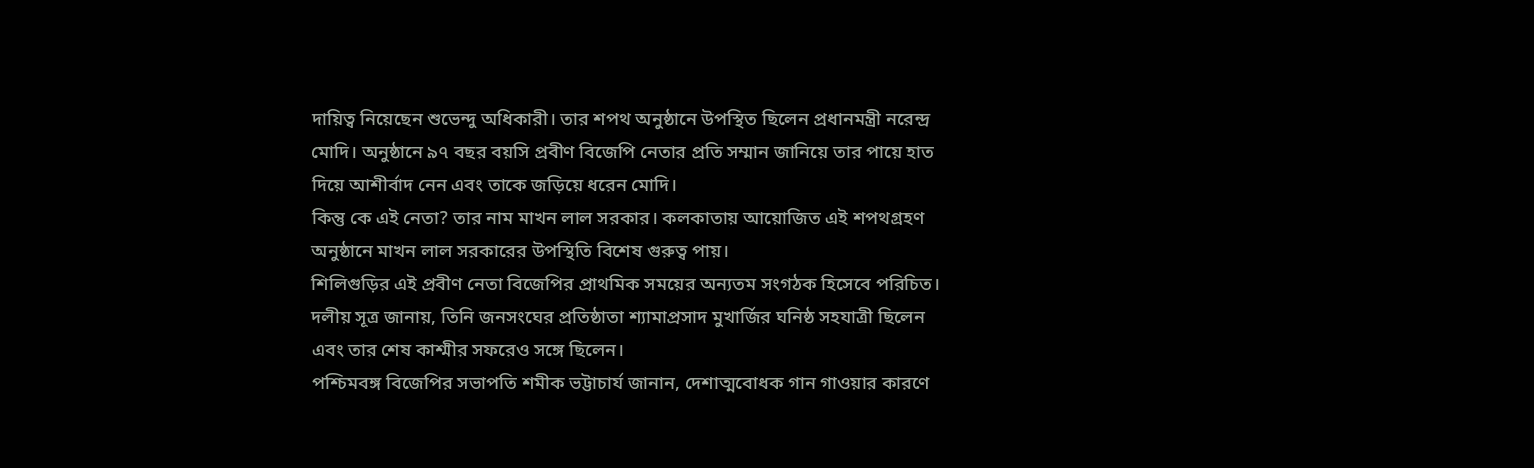দায়িত্ব নিয়েছেন শুভেন্দু অধিকারী। তার শপথ অনুষ্ঠানে উপস্থিত ছিলেন প্রধানমন্ত্রী নরেন্দ্র মোদি। অনুষ্ঠানে ৯৭ বছর বয়সি প্রবীণ বিজেপি নেতার প্রতি সম্মান জানিয়ে তার পায়ে হাত দিয়ে আশীর্বাদ নেন এবং তাকে জড়িয়ে ধরেন মোদি।
কিন্তু কে এই নেতা? তার নাম মাখন লাল সরকার। কলকাতায় আয়োজিত এই শপথগ্রহণ অনুষ্ঠানে মাখন লাল সরকারের উপস্থিতি বিশেষ গুরুত্ব পায়।
শিলিগুড়ির এই প্রবীণ নেতা বিজেপির প্রাথমিক সময়ের অন্যতম সংগঠক হিসেবে পরিচিত। দলীয় সূত্র জানায়, তিনি জনসংঘের প্রতিষ্ঠাতা শ্যামাপ্রসাদ মুখার্জির ঘনিষ্ঠ সহযাত্রী ছিলেন এবং তার শেষ কাশ্মীর সফরেও সঙ্গে ছিলেন।
পশ্চিমবঙ্গ বিজেপির সভাপতি শমীক ভট্টাচার্য জানান, দেশাত্মবোধক গান গাওয়ার কারণে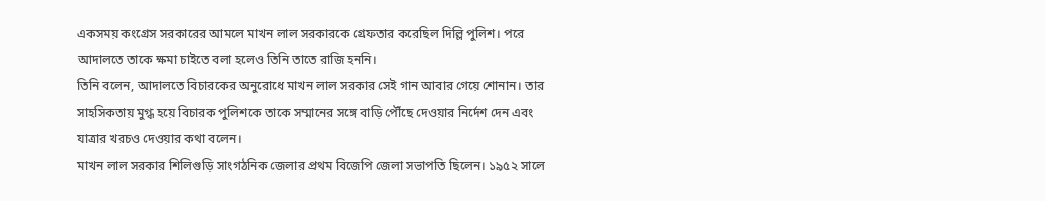একসময় কংগ্রেস সরকারের আমলে মাখন লাল সরকারকে গ্রেফতার করেছিল দিল্লি পুলিশ। পরে আদালতে তাকে ক্ষমা চাইতে বলা হলেও তিনি তাতে রাজি হননি।
তিনি বলেন, আদালতে বিচারকের অনুরোধে মাখন লাল সরকার সেই গান আবার গেয়ে শোনান। তার সাহসিকতায় মুগ্ধ হয়ে বিচারক পুলিশকে তাকে সম্মানের সঙ্গে বাড়ি পৌঁছে দেওয়ার নির্দেশ দেন এবং যাত্রার খরচও দেওয়ার কথা বলেন।
মাখন লাল সরকার শিলিগুড়ি সাংগঠনিক জেলার প্রথম বিজেপি জেলা সভাপতি ছিলেন। ১৯৫২ সালে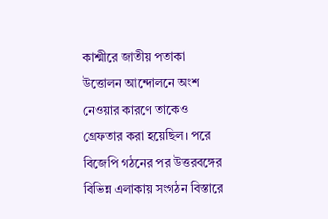কাশ্মীরে জাতীয় পতাকা উত্তোলন আন্দোলনে অংশ নেওয়ার কারণে তাকেও গ্রেফতার করা হয়েছিল। পরে বিজেপি গঠনের পর উত্তরবঙ্গের বিভিন্ন এলাকায় সংগঠন বিস্তারে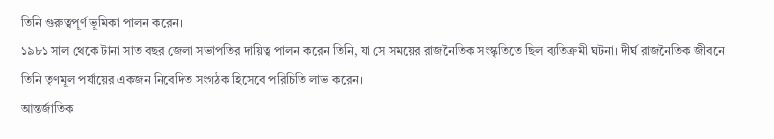তিনি গুরুত্বপূর্ণ ভূমিকা পালন করেন।
১৯৮১ সাল থেকে টানা সাত বছর জেলা সভাপতির দায়িত্ব পালন করেন তিনি, যা সে সময়ের রাজনৈতিক সংস্কৃতিতে ছিল ব্যতিক্রমী ঘটনা। দীর্ঘ রাজনৈতিক জীবনে তিনি তৃণমূল পর্যায়ের একজন নিবেদিত সংগঠক হিসেবে পরিচিতি লাভ করেন।
আন্তর্জাতিক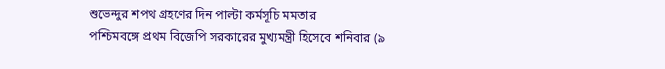শুভেন্দুর শপথ গ্রহণের দিন পাল্টা কর্মসূচি মমতার
পশ্চিমবঙ্গে প্রথম বিজেপি সরকারের মুখ্যমন্ত্রী হিসেবে শনিবার (৯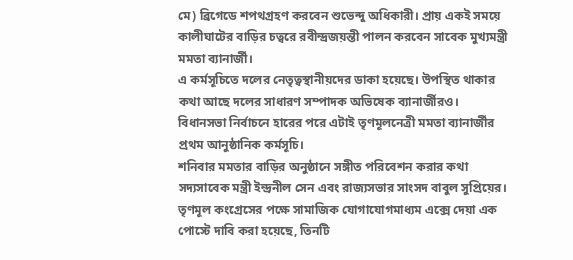মে) ব্রিগেডে শপথগ্রহণ করবেন শুভেন্দু অধিকারী। প্রায় একই সময়ে কালীঘাটের বাড়ির চত্বরে রবীন্দ্রজয়ন্তী পালন করবেন সাবেক মুখ্যমন্ত্রী মমতা ব্যানার্জী।
এ কর্মসূচিতে দলের নেতৃত্বস্থানীয়দের ডাকা হয়েছে। উপস্থিত থাকার কথা আছে দলের সাধারণ সম্পাদক অভিষেক ব্যানার্জীরও। বিধানসভা নির্বাচনে হারের পরে এটাই তৃণমূলনেত্রী মমতা ব্যানার্জীর প্রথম আনুষ্ঠানিক কর্মসূচি।
শনিবার মমতার বাড়ির অনুষ্ঠানে সঙ্গীত পরিবেশন করার কথা সদ্যসাবেক মন্ত্রী ইন্দ্রনীল সেন এবং রাজ্যসভার সাংসদ বাবুল সুপ্রিয়ের।
তৃণমূল কংগ্রেসের পক্ষে সামাজিক যোগাযোগমাধ্যম এক্সে দেয়া এক পোস্টে দাবি করা হয়েছে, তিনটি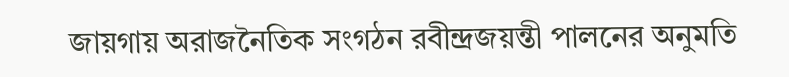জায়গায় অরাজনৈতিক সংগঠন রবীন্দ্রজয়ন্তী পালনের অনুমতি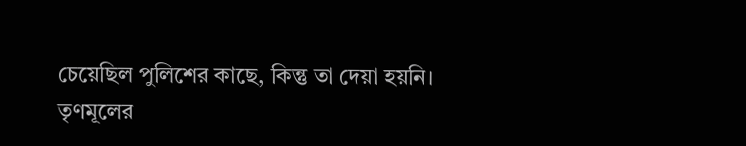চেয়েছিল পুলিশের কাছে, কিন্তু তা দেয়া হয়নি।
তৃণমূলের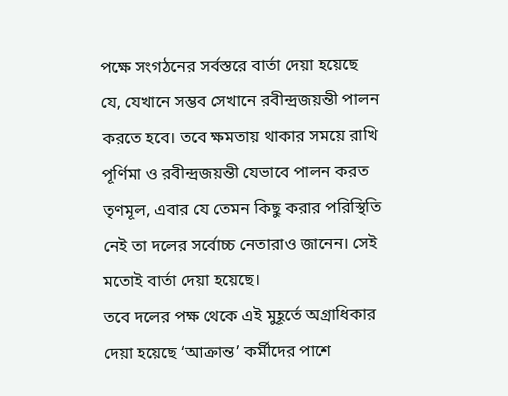পক্ষে সংগঠনের সর্বস্তরে বার্তা দেয়া হয়েছে যে, যেখানে সম্ভব সেখানে রবীন্দ্রজয়ন্তী পালন করতে হবে। তবে ক্ষমতায় থাকার সময়ে রাখি পূর্ণিমা ও রবীন্দ্রজয়ন্তী যেভাবে পালন করত তৃণমূল, এবার যে তেমন কিছু করার পরিস্থিতি নেই তা দলের সর্বোচ্চ নেতারাও জানেন। সেই মতোই বার্তা দেয়া হয়েছে।
তবে দলের পক্ষ থেকে এই মুহূর্তে অগ্রাধিকার দেয়া হয়েছে ‘আক্রান্ত’ কর্মীদের পাশে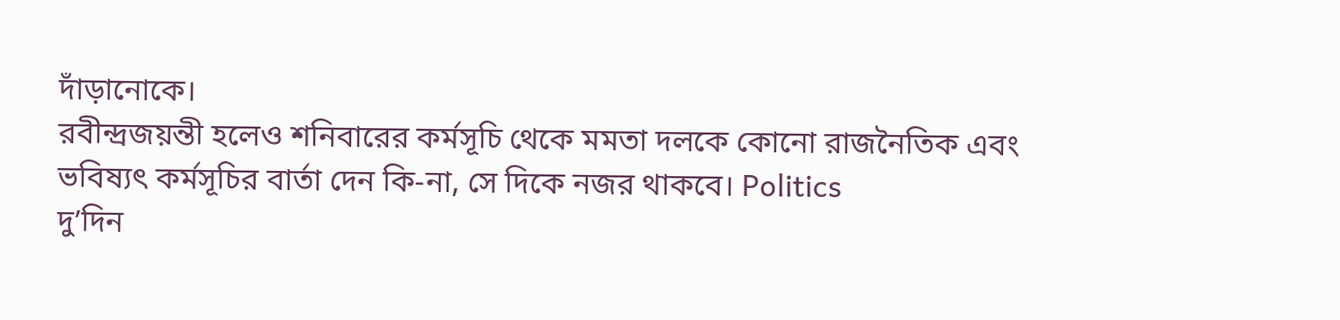দাঁড়ানোকে।
রবীন্দ্রজয়ন্তী হলেও শনিবারের কর্মসূচি থেকে মমতা দলকে কোনো রাজনৈতিক এবং ভবিষ্যৎ কর্মসূচির বার্তা দেন কি-না, সে দিকে নজর থাকবে। Politics
দু’দিন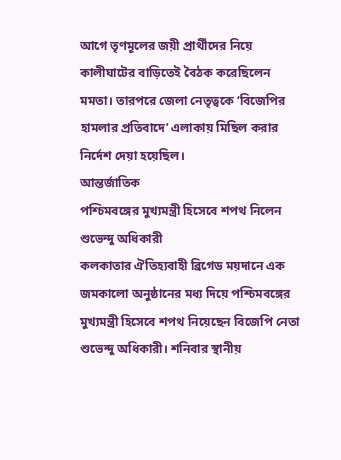আগে তৃণমূলের জয়ী প্রার্থীদের নিয়ে কালীঘাটের বাড়িতেই বৈঠক করেছিলেন মমতা। তারপরে জেলা নেতৃত্বকে ‘বিজেপির হামলার প্রতিবাদে’ এলাকায় মিছিল করার নির্দেশ দেয়া হয়েছিল।
আন্তর্জাতিক
পশ্চিমবঙ্গের মুখ্যমন্ত্রী হিসেবে শপথ নিলেন শুভেন্দু অধিকারী
কলকাতার ঐতিহ্যবাহী ব্রিগেড ময়দানে এক জমকালো অনুষ্ঠানের মধ্য দিয়ে পশ্চিমবঙ্গের মুখ্যমন্ত্রী হিসেবে শপথ নিয়েছেন বিজেপি নেতা শুভেন্দু অধিকারী। শনিবার স্থানীয়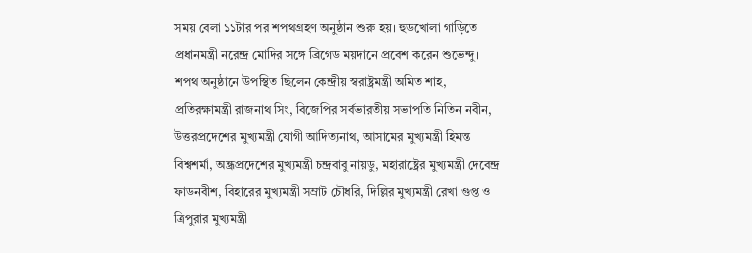সময় বেলা ১১টার পর শপথগ্রহণ অনুষ্ঠান শুরু হয়। হুডখোলা গাড়িতে প্রধানমন্ত্রী নরেন্দ্র মোদির সঙ্গে ব্রিগেড ময়দানে প্রবেশ করেন শুভেন্দু।
শপথ অনুষ্ঠানে উপস্থিত ছিলেন কেন্দ্রীয় স্বরাষ্ট্রমন্ত্রী অমিত শাহ, প্রতিরক্ষামন্ত্রী রাজনাথ সিং, বিজেপির সর্বভারতীয় সভাপতি নিতিন নবীন, উত্তরপ্রদেশের মুখ্যমন্ত্রী যোগী আদিত্যনাথ, আসামের মুখ্যমন্ত্রী হিমন্ত বিশ্বশর্মা, অন্ধ্রপ্রদেশের মুখ্যমন্ত্রী চন্দ্রবাবু নায়ডু, মহারাষ্ট্রের মুখ্যমন্ত্রী দেবেন্দ্র ফাডনবীশ, বিহারের মুখ্যমন্ত্রী সম্রাট চৌধরি, দিল্লির মুখ্যমন্ত্রী রেখা গুপ্ত ও ত্রিপুরার মুখ্যমন্ত্রী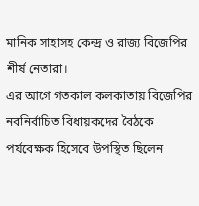মানিক সাহাসহ কেন্দ্র ও রাজ্য বিজেপির শীর্ষ নেতারা।
এর আগে গতকাল কলকাতায় বিজেপির নবনির্বাচিত বিধায়কদের বৈঠকে পর্যবেক্ষক হিসেবে উপস্থিত ছিলেন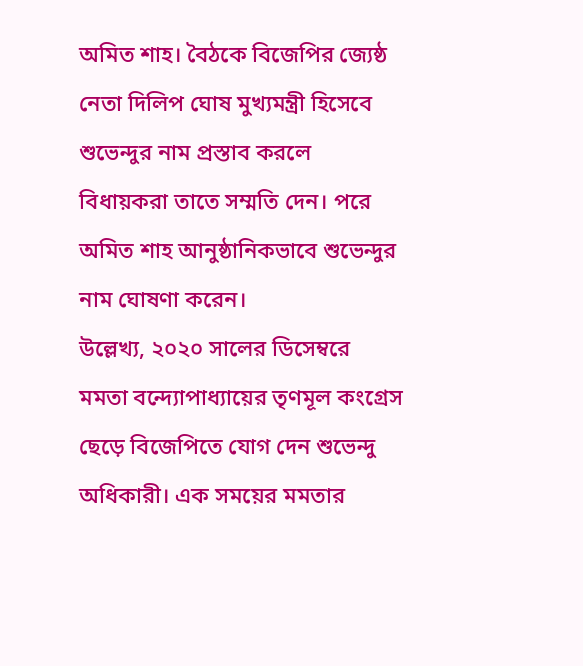অমিত শাহ। বৈঠকে বিজেপির জ্যেষ্ঠ নেতা দিলিপ ঘোষ মুখ্যমন্ত্রী হিসেবে শুভেন্দুর নাম প্রস্তাব করলে বিধায়করা তাতে সম্মতি দেন। পরে অমিত শাহ আনুষ্ঠানিকভাবে শুভেন্দুর নাম ঘোষণা করেন।
উল্লেখ্য, ২০২০ সালের ডিসেম্বরে মমতা বন্দ্যোপাধ্যায়ের তৃণমূল কংগ্রেস ছেড়ে বিজেপিতে যোগ দেন শুভেন্দু অধিকারী। এক সময়ের মমতার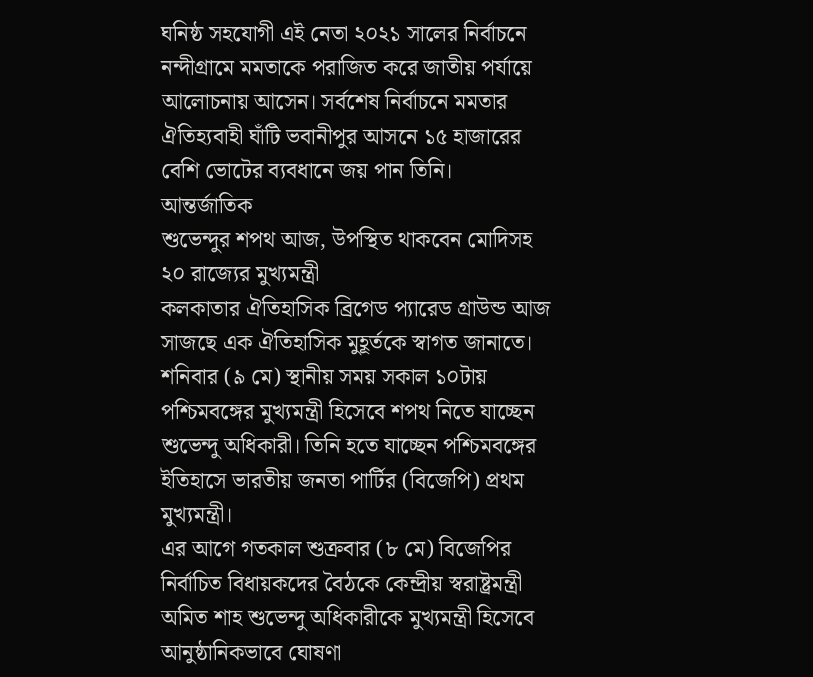ঘনিষ্ঠ সহযোগী এই নেতা ২০২১ সালের নির্বাচনে নন্দীগ্রামে মমতাকে পরাজিত করে জাতীয় পর্যায়ে আলোচনায় আসেন। সর্বশেষ নির্বাচনে মমতার ঐতিহ্যবাহী ঘাঁটি ভবানীপুর আসনে ১৫ হাজারের বেশি ভোটের ব্যবধানে জয় পান তিনি।
আন্তর্জাতিক
শুভেন্দুর শপথ আজ, উপস্থিত থাকবেন মোদিসহ ২০ রাজ্যের মুখ্যমন্ত্রী
কলকাতার ঐতিহাসিক ব্রিগেড প্যারেড গ্রাউন্ড আজ সাজছে এক ঐতিহাসিক মুহূর্তকে স্বাগত জানাতে। শনিবার (৯ মে) স্থানীয় সময় সকাল ১০টায় পশ্চিমবঙ্গের মুখ্যমন্ত্রী হিসেবে শপথ নিতে যাচ্ছেন শুভেন্দু অধিকারী। তিনি হতে যাচ্ছেন পশ্চিমবঙ্গের ইতিহাসে ভারতীয় জনতা পার্টির (বিজেপি) প্রথম মুখ্যমন্ত্রী।
এর আগে গতকাল শুক্রবার (৮ মে) বিজেপির নির্বাচিত বিধায়কদের বৈঠকে কেন্দ্রীয় স্বরাষ্ট্রমন্ত্রী অমিত শাহ শুভেন্দু অধিকারীকে মুখ্যমন্ত্রী হিসেবে আনুষ্ঠানিকভাবে ঘোষণা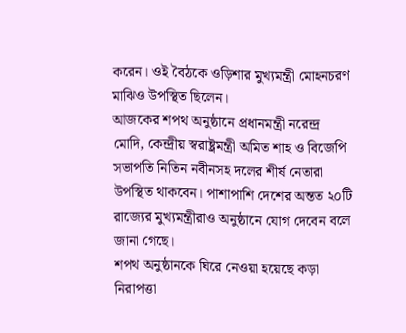করেন। ওই বৈঠকে ওড়িশার মুখ্যমন্ত্রী মোহনচরণ মাঝিও উপস্থিত ছিলেন।
আজকের শপথ অনুষ্ঠানে প্রধানমন্ত্রী নরেন্দ্র মোদি, কেন্দ্রীয় স্বরাষ্ট্রমন্ত্রী অমিত শাহ ও বিজেপি সভাপতি নিতিন নবীনসহ দলের শীর্ষ নেতারা উপস্থিত থাকবেন। পাশাপাশি দেশের অন্তত ২০টি রাজ্যের মুখ্যমন্ত্রীরাও অনুষ্ঠানে যোগ দেবেন বলে জানা গেছে।
শপথ অনুষ্ঠানকে ঘিরে নেওয়া হয়েছে কড়া নিরাপত্তা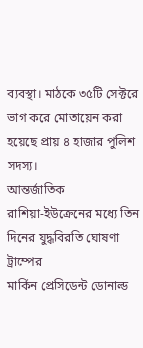ব্যবস্থা। মাঠকে ৩৫টি সেক্টরে ভাগ করে মোতায়েন করা হয়েছে প্রায় ৪ হাজার পুলিশ সদস্য।
আন্তর্জাতিক
রাশিয়া-ইউক্রেনের মধ্যে তিন দিনের যুদ্ধবিরতি ঘোষণা ট্রাম্পের
মার্কিন প্রেসিডেন্ট ডোনাল্ড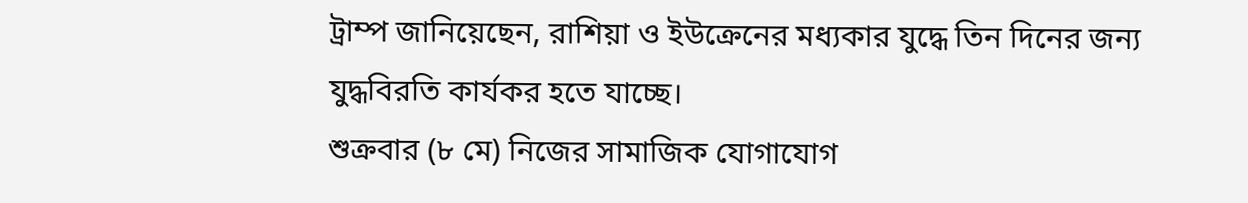ট্রাম্প জানিয়েছেন, রাশিয়া ও ইউক্রেনের মধ্যকার যুদ্ধে তিন দিনের জন্য যুদ্ধবিরতি কার্যকর হতে যাচ্ছে।
শুক্রবার (৮ মে) নিজের সামাজিক যোগাযোগ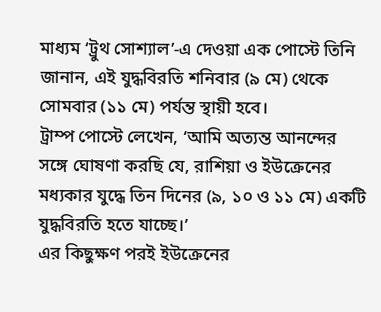মাধ্যম ‘ট্রুথ সোশ্যাল’-এ দেওয়া এক পোস্টে তিনি জানান, এই যুদ্ধবিরতি শনিবার (৯ মে) থেকে সোমবার (১১ মে) পর্যন্ত স্থায়ী হবে।
ট্রাম্প পোস্টে লেখেন, ‘আমি অত্যন্ত আনন্দের সঙ্গে ঘোষণা করছি যে, রাশিয়া ও ইউক্রেনের মধ্যকার যুদ্ধে তিন দিনের (৯, ১০ ও ১১ মে) একটি যুদ্ধবিরতি হতে যাচ্ছে।’
এর কিছুক্ষণ পরই ইউক্রেনের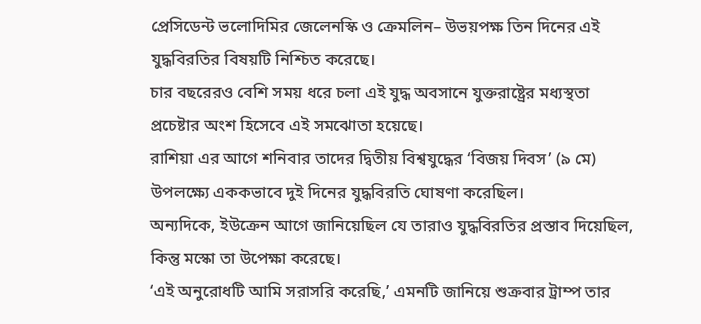প্রেসিডেন্ট ভলোদিমির জেলেনস্কি ও ক্রেমলিন– উভয়পক্ষ তিন দিনের এই যুদ্ধবিরতির বিষয়টি নিশ্চিত করেছে।
চার বছরেরও বেশি সময় ধরে চলা এই যুদ্ধ অবসানে যুক্তরাষ্ট্রের মধ্যস্থতা প্রচেষ্টার অংশ হিসেবে এই সমঝোতা হয়েছে।
রাশিয়া এর আগে শনিবার তাদের দ্বিতীয় বিশ্বযুদ্ধের ‘বিজয় দিবস’ (৯ মে) উপলক্ষ্যে এককভাবে দুই দিনের যুদ্ধবিরতি ঘোষণা করেছিল।
অন্যদিকে, ইউক্রেন আগে জানিয়েছিল যে তারাও যুদ্ধবিরতির প্রস্তাব দিয়েছিল, কিন্তু মস্কো তা উপেক্ষা করেছে।
‘এই অনুরোধটি আমি সরাসরি করেছি,’ এমনটি জানিয়ে শুক্রবার ট্রাম্প তার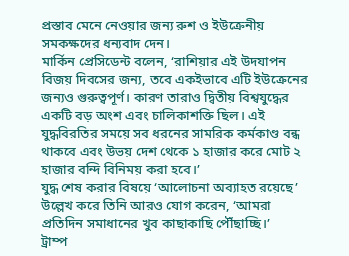প্রস্তাব মেনে নেওয়ার জন্য রুশ ও ইউক্রেনীয় সমকক্ষদের ধন্যবাদ দেন।
মার্কিন প্রেসিডেন্ট বলেন, ‘রাশিয়ার এই উদযাপন বিজয় দিবসের জন্য, তবে একইভাবে এটি ইউক্রেনের জন্যও গুরুত্বপূর্ণ। কারণ তারাও দ্বিতীয় বিশ্বযুদ্ধের একটি বড় অংশ এবং চালিকাশক্তি ছিল। এই যুদ্ধবিরতির সময়ে সব ধরনের সামরিক কর্মকাণ্ড বন্ধ থাকবে এবং উভয় দেশ থেকে ১ হাজার করে মোট ২ হাজার বন্দি বিনিময় করা হবে।’
যুদ্ধ শেষ করার বিষয়ে ‘আলোচনা অব্যাহত রয়েছে’ উল্লেখ করে তিনি আরও যোগ করেন, ‘আমরা প্রতিদিন সমাধানের খুব কাছাকাছি পৌঁছাচ্ছি।’
ট্রাম্প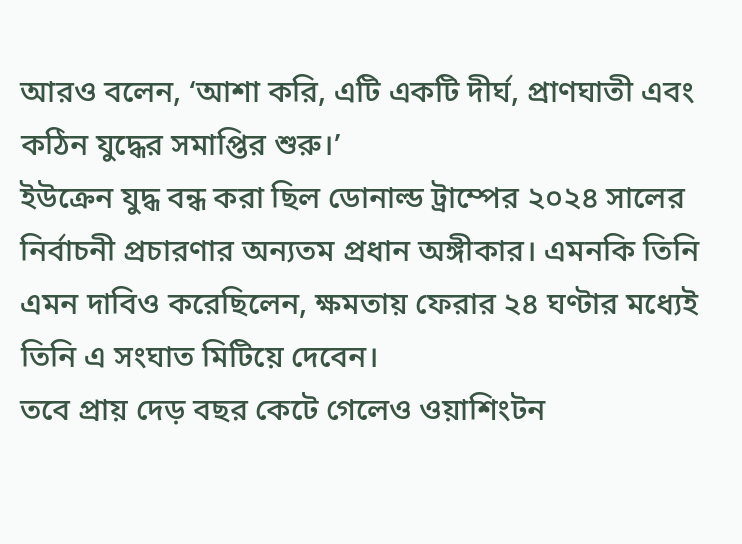আরও বলেন, ‘আশা করি, এটি একটি দীর্ঘ, প্রাণঘাতী এবং কঠিন যুদ্ধের সমাপ্তির শুরু।’
ইউক্রেন যুদ্ধ বন্ধ করা ছিল ডোনাল্ড ট্রাম্পের ২০২৪ সালের নির্বাচনী প্রচারণার অন্যতম প্রধান অঙ্গীকার। এমনকি তিনি এমন দাবিও করেছিলেন, ক্ষমতায় ফেরার ২৪ ঘণ্টার মধ্যেই তিনি এ সংঘাত মিটিয়ে দেবেন।
তবে প্রায় দেড় বছর কেটে গেলেও ওয়াশিংটন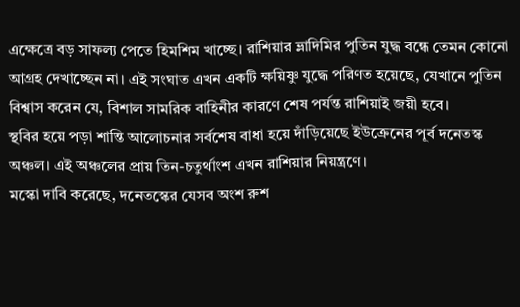এক্ষেত্রে বড় সাফল্য পেতে হিমশিম খাচ্ছে। রাশিয়ার ভ্লাদিমির পুতিন যুদ্ধ বন্ধে তেমন কোনো আগ্রহ দেখাচ্ছেন না। এই সংঘাত এখন একটি ক্ষয়িষ্ণু যুদ্ধে পরিণত হয়েছে, যেখানে পুতিন বিশ্বাস করেন যে, বিশাল সামরিক বাহিনীর কারণে শেষ পর্যন্ত রাশিয়াই জয়ী হবে।
স্থবির হয়ে পড়া শান্তি আলোচনার সর্বশেষ বাধা হয়ে দাঁড়িয়েছে ইউক্রেনের পূর্ব দনেতস্ক অঞ্চল। এই অঞ্চলের প্রায় তিন-চতুর্থাংশ এখন রাশিয়ার নিয়ন্ত্রণে।
মস্কো দাবি করেছে, দনেতস্কের যেসব অংশ রুশ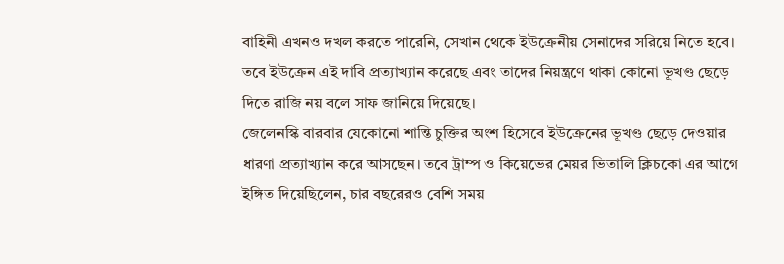বাহিনী এখনও দখল করতে পারেনি, সেখান থেকে ইউক্রেনীয় সেনাদের সরিয়ে নিতে হবে। তবে ইউক্রেন এই দাবি প্রত্যাখ্যান করেছে এবং তাদের নিয়ন্ত্রণে থাকা কোনো ভূখণ্ড ছেড়ে দিতে রাজি নয় বলে সাফ জানিয়ে দিয়েছে।
জেলেনস্কি বারবার যেকোনো শান্তি চুক্তির অংশ হিসেবে ইউক্রেনের ভূখণ্ড ছেড়ে দেওয়ার ধারণা প্রত্যাখ্যান করে আসছেন। তবে ট্রাম্প ও কিয়েভের মেয়র ভিতালি ক্লিচকো এর আগে ইঙ্গিত দিয়েছিলেন, চার বছরেরও বেশি সময়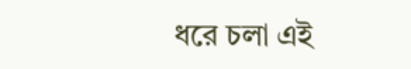ধরে চলা এই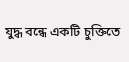যুদ্ধ বন্ধে একটি চুক্তিতে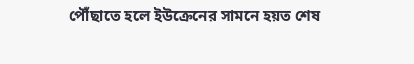পৌঁছাতে হলে ইউক্রেনের সামনে হয়ত শেষ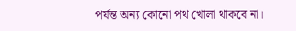পর্যন্ত অন্য কোনো পথ খোলা থাকবে না।